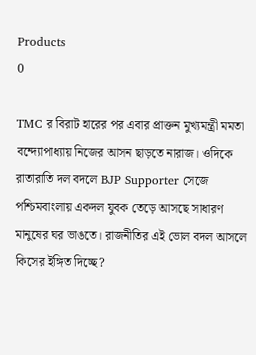Products
0

TMC র বিরাট হারের পর এবার প্রাক্তন মুখ্যমন্ত্রী মমতা বন্দ্যোপাধ্যায় নিজের আসন ছাড়তে নারাজ। ওদিকে রাতারাতি দল বদলে BJP Supporter সেজে পশ্চিমবাংলায় একদল যুবক তেড়ে আসছে সাধারণ মানুষের ঘর ভাঙতে। রাজনীতির এই ভোল বদল আসলে কিসের ইঙ্গিত দিচ্ছে?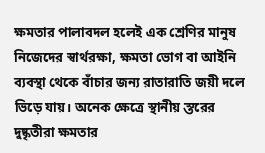ক্ষমতার পালাবদল হলেই এক শ্রেণির মানুষ নিজেদের স্বার্থরক্ষা, ক্ষমতা ভোগ বা আইনি ব্যবস্থা থেকে বাঁচার জন্য রাতারাতি জয়ী দলে ভিড়ে যায়। অনেক ক্ষেত্রে স্থানীয় স্তরের দুষ্কৃতীরা ক্ষমতার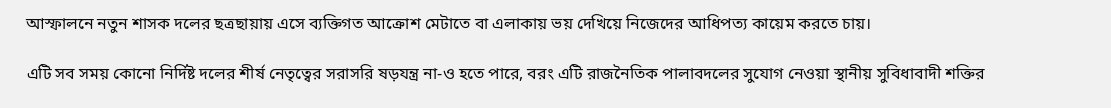আস্ফালনে নতুন শাসক দলের ছত্রছায়ায় এসে ব্যক্তিগত আক্রোশ মেটাতে বা এলাকায় ভয় দেখিয়ে নিজেদের আধিপত্য কায়েম করতে চায়।

এটি সব সময় কোনো নির্দিষ্ট দলের শীর্ষ নেতৃত্বের সরাসরি ষড়যন্ত্র না-ও হতে পারে, বরং এটি রাজনৈতিক পালাবদলের সুযোগ নেওয়া স্থানীয় সুবিধাবাদী শক্তির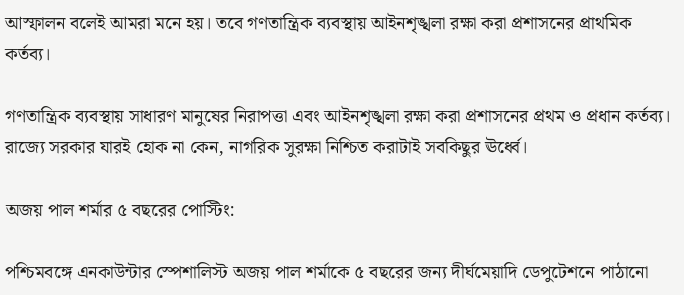আস্ফালন বলেই আমরা মনে হয়। তবে গণতান্ত্রিক ব্যবস্থায় আইনশৃঙ্খলা রক্ষা করা প্রশাসনের প্রাথমিক কর্তব্য।

গণতান্ত্রিক ব্যবস্থায় সাধারণ মানুষের নিরাপত্তা এবং আইনশৃঙ্খলা রক্ষা করা প্রশাসনের প্রথম ও প্রধান কর্তব্য। রাজ্যে সরকার যারই হোক না কেন, নাগরিক সুরক্ষা নিশ্চিত করাটাই সবকিছুর ঊর্ধ্বে।

অজয় পাল শর্মার ৫ বছরের পোস্টিং:

পশ্চিমবঙ্গে এনকাউন্টার স্পেশালিস্ট অজয় পাল শর্মাকে ৫ বছরের জন্য দীর্ঘমেয়াদি ডেপুটেশনে পাঠানো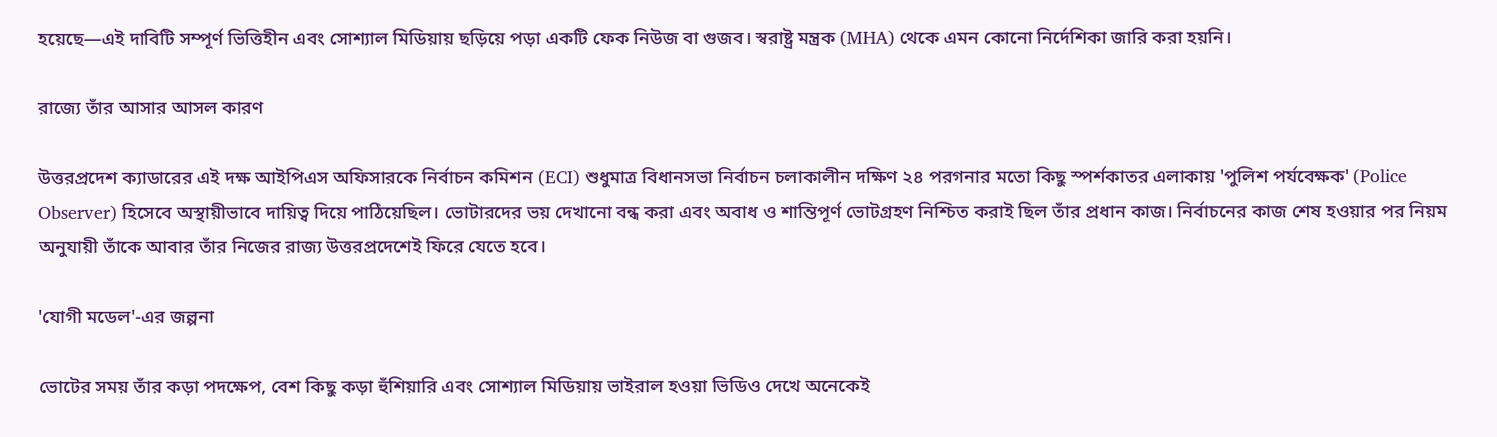হয়েছে—এই দাবিটি সম্পূর্ণ ভিত্তিহীন এবং সোশ্যাল মিডিয়ায় ছড়িয়ে পড়া একটি ফেক নিউজ বা গুজব। স্বরাষ্ট্র মন্ত্রক (MHA) থেকে এমন কোনো নির্দেশিকা জারি করা হয়নি।

রাজ্যে তাঁর আসার আসল কারণ

উত্তরপ্রদেশ ক্যাডারের এই দক্ষ আইপিএস অফিসারকে নির্বাচন কমিশন (ECI) শুধুমাত্র বিধানসভা নির্বাচন চলাকালীন দক্ষিণ ২৪ পরগনার মতো কিছু স্পর্শকাতর এলাকায় 'পুলিশ পর্যবেক্ষক' (Police Observer) হিসেবে অস্থায়ীভাবে দায়িত্ব দিয়ে পাঠিয়েছিল। ভোটারদের ভয় দেখানো বন্ধ করা এবং অবাধ ও শান্তিপূর্ণ ভোটগ্রহণ নিশ্চিত করাই ছিল তাঁর প্রধান কাজ। নির্বাচনের কাজ শেষ হওয়ার পর নিয়ম অনুযায়ী তাঁকে আবার তাঁর নিজের রাজ্য উত্তরপ্রদেশেই ফিরে যেতে হবে।

'যোগী মডেল'-এর জল্পনা

ভোটের সময় তাঁর কড়া পদক্ষেপ, বেশ কিছু কড়া হুঁশিয়ারি এবং সোশ্যাল মিডিয়ায় ভাইরাল হওয়া ভিডিও দেখে অনেকেই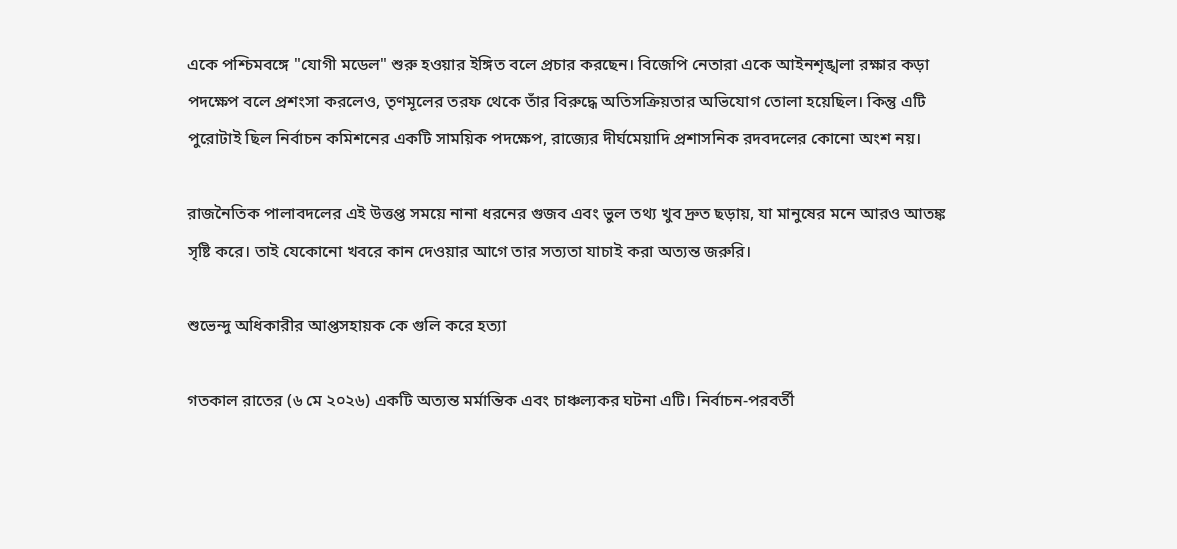একে পশ্চিমবঙ্গে "যোগী মডেল" শুরু হওয়ার ইঙ্গিত বলে প্রচার করছেন। বিজেপি নেতারা একে আইনশৃঙ্খলা রক্ষার কড়া পদক্ষেপ বলে প্রশংসা করলেও, তৃণমূলের তরফ থেকে তাঁর বিরুদ্ধে অতিসক্রিয়তার অভিযোগ তোলা হয়েছিল। কিন্তু এটি পুরোটাই ছিল নির্বাচন কমিশনের একটি সাময়িক পদক্ষেপ, রাজ্যের দীর্ঘমেয়াদি প্রশাসনিক রদবদলের কোনো অংশ নয়।

রাজনৈতিক পালাবদলের এই উত্তপ্ত সময়ে নানা ধরনের গুজব এবং ভুল তথ্য খুব দ্রুত ছড়ায়, যা মানুষের মনে আরও আতঙ্ক সৃষ্টি করে। তাই যেকোনো খবরে কান দেওয়ার আগে তার সত্যতা যাচাই করা অত্যন্ত জরুরি।

শুভেন্দু অধিকারীর আপ্তসহায়ক কে গুলি করে হত্যা

গতকাল রাতের (৬ মে ২০২৬) একটি অত্যন্ত মর্মান্তিক এবং চাঞ্চল্যকর ঘটনা এটি। নির্বাচন-পরবর্তী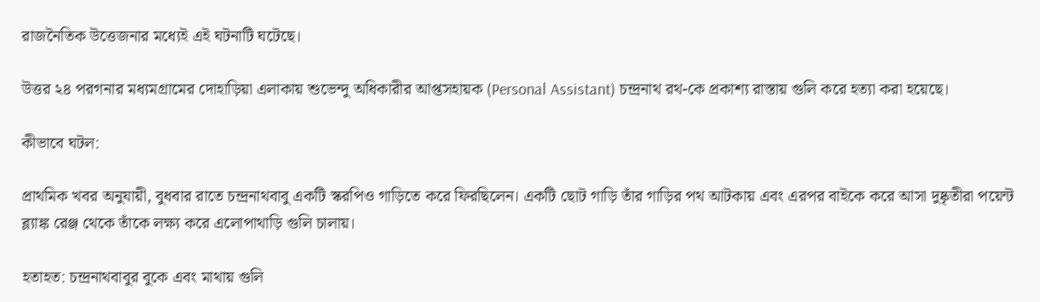রাজনৈতিক উত্তেজনার মধ্যেই এই ঘটনাটি ঘটেছে।

উত্তর ২৪ পরগনার মধ্যমগ্রামের দোহাড়িয়া এলাকায় শুভেন্দু অধিকারীর আপ্তসহায়ক (Personal Assistant) চন্দ্রনাথ রথ-কে প্রকাশ্য রাস্তায় গুলি করে হত্যা করা হয়েছে।

কীভাবে ঘটল:

প্রাথমিক খবর অনুযায়ী, বুধবার রাতে চন্দ্রনাথবাবু একটি স্করপিও গাড়িতে করে ফিরছিলেন। একটি ছোট গাড়ি তাঁর গাড়ির পথ আটকায় এবং এরপর বাইকে করে আসা দুষ্কৃতীরা পয়েন্ট ব্ল্যাঙ্ক রেঞ্জ থেকে তাঁকে লক্ষ্য করে এলোপাথাড়ি গুলি চালায়।

হতাহত: চন্দ্রনাথবাবুর বুকে এবং মাথায় গুলি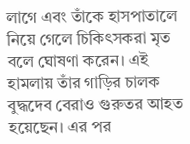লাগে এবং তাঁকে হাসপাতালে নিয়ে গেলে চিকিৎসকরা মৃত বলে ঘোষণা করেন। এই হামলায় তাঁর গাড়ির চালক বুদ্ধদেব বেরাও গুরুতর আহত হয়েছেন। এর পর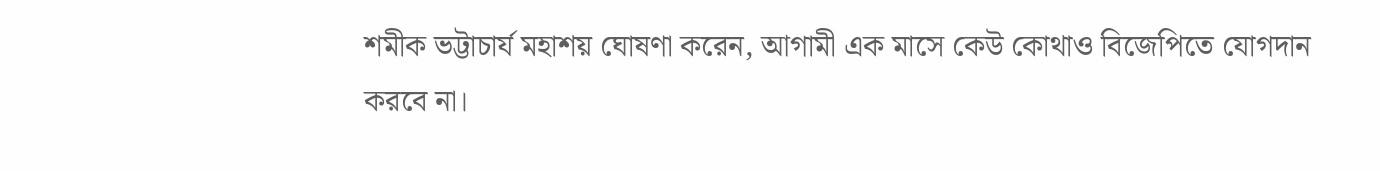শমীক ভট্টাচার্য মহাশয় ঘোষণা করেন, আগামী এক মাসে কেউ কোথাও বিজেপিতে যোগদান করবে না।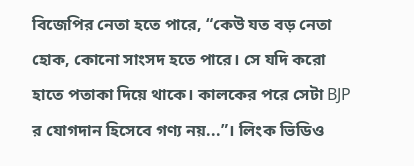বিজেপির নেতা হতে পারে, “কেউ যত বড় নেতা হোক, কোনো সাংসদ হতে পারে। সে যদি করো হাতে পতাকা দিয়ে থাকে। কালকের পরে সেটা BJP র যোগদান হিসেবে গণ্য নয়...”। লিংক ভিডিও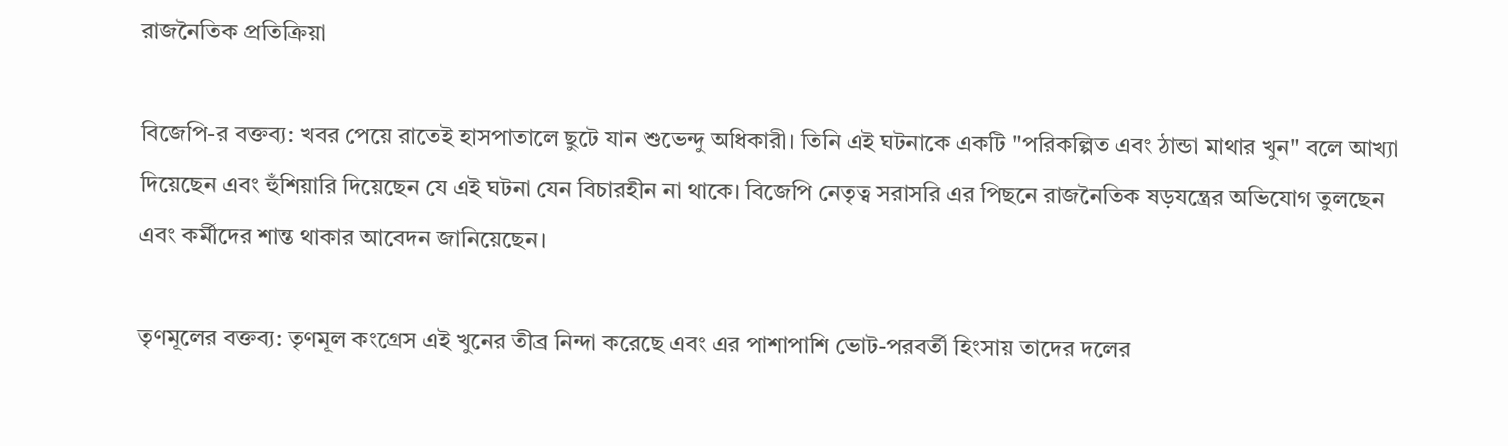রাজনৈতিক প্রতিক্রিয়া

বিজেপি-র বক্তব্য: খবর পেয়ে রাতেই হাসপাতালে ছুটে যান শুভেন্দু অধিকারী। তিনি এই ঘটনাকে একটি "পরিকল্পিত এবং ঠান্ডা মাথার খুন" বলে আখ্যা দিয়েছেন এবং হুঁশিয়ারি দিয়েছেন যে এই ঘটনা যেন বিচারহীন না থাকে। বিজেপি নেতৃত্ব সরাসরি এর পিছনে রাজনৈতিক ষড়যন্ত্রের অভিযোগ তুলছেন এবং কর্মীদের শান্ত থাকার আবেদন জানিয়েছেন।

তৃণমূলের বক্তব্য: তৃণমূল কংগ্রেস এই খুনের তীব্র নিন্দা করেছে এবং এর পাশাপাশি ভোট-পরবর্তী হিংসায় তাদের দলের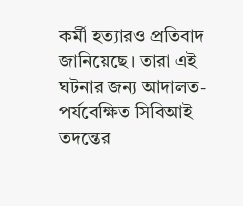কর্মী হত্যারও প্রতিবাদ জানিয়েছে। তারা এই ঘটনার জন্য আদালত-পর্যবেক্ষিত সিবিআই তদন্তের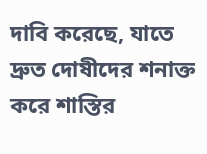দাবি করেছে, যাতে দ্রুত দোষীদের শনাক্ত করে শাস্তির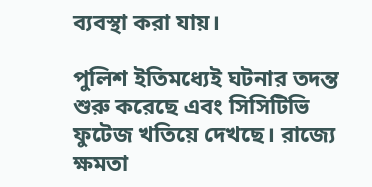ব্যবস্থা করা যায়।

পুলিশ ইতিমধ্যেই ঘটনার তদন্ত শুরু করেছে এবং সিসিটিভি ফুটেজ খতিয়ে দেখছে। রাজ্যে ক্ষমতা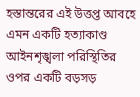হস্তান্তরের এই উত্তপ্ত আবহে এমন একটি হত্যাকাণ্ড আইনশৃঙ্খলা পরিস্থিতির ওপর একটি বড়সড়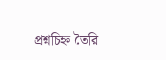প্রশ্নচিহ্ন তৈরি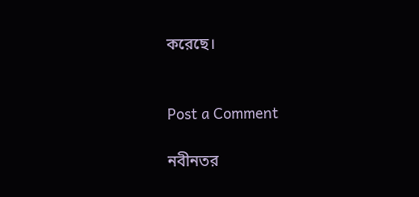করেছে।


Post a Comment

নবীনতর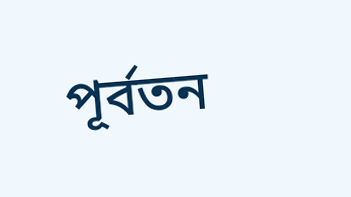পূর্বতন